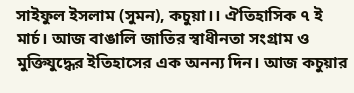সাইফুল ইসলাম (সুমন), কচুয়া।। ঐতিহাসিক ৭ ই মার্চ। আজ বাঙালি জাতির স্বাধীনতা সংগ্রাম ও মুক্তিযুদ্ধের ইতিহাসের এক অনন্য দিন। আজ কচুয়ার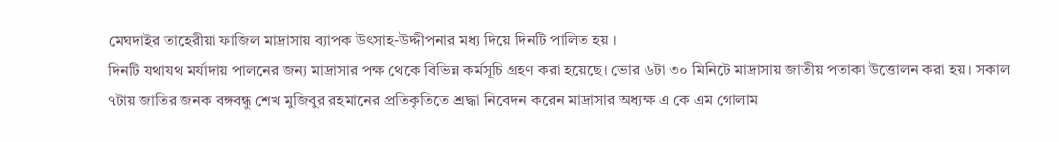মেঘদাইর তাহেরীয়া ফাজিল মাদ্রাসায় ব্যাপক উৎসাহ-উদ্দীপনার মধ্য দিয়ে দিনটি পালিত হয় ।
দিনটি যথাযথ মর্যাদায় পালনের জন্য মাদ্রাসার পক্ষ থেকে বিভিন্ন কর্মসূচি গ্রহণ করা হয়েছে। ভোর ৬টা ৩০ মিনিটে মাদ্রাসায় জাতীয় পতাকা উত্তোলন করা হয়। সকাল ৭টায় জাতির জনক বঙ্গবন্ধু শেখ মুজিবুর রহমানের প্রতিকৃতিতে শ্রদ্ধা নিবেদন করেন মাদ্রাসার অধ্যক্ষ এ কে এম গোলাম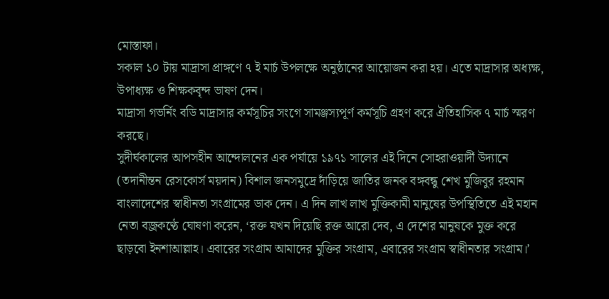মোস্তাফা।
সকাল ১০ টায় মাদ্রাসা প্রাঙ্গণে ৭ ই মার্চ উপলক্ষে অনুষ্ঠানের আয়োজন করা হয়। এতে মাদ্রাসার অধ্যক্ষ, উপাধ্যক্ষ ও শিক্ষকবৃন্দ ভাষণ দেন।
মাদ্রাসা গভর্নিং বডি মাদ্রাসার কর্মসূচির সংগে সামঞ্জস্যপূর্ণ কর্মসূচি গ্রহণ করে ঐতিহাসিক ৭ মার্চ স্মরণ করছে।
সুদীর্ঘকালের আপসহীন আন্দোলনের এক পর্যায়ে ১৯৭১ সালের এই দিনে সোহরাওয়ার্দী উদ্যানে (তদানীন্তন রেসকোর্স ময়দান) বিশাল জনসমুদ্রে দাঁড়িয়ে জাতির জনক বঙ্গবন্ধু শেখ মুজিবুর রহমান বাংলাদেশের স্বাধীনতা সংগ্রামের ডাক দেন। এ দিন লাখ লাখ মুক্তিকামী মানুষের উপস্থিতিতে এই মহান নেতা বজ্রকণ্ঠে ঘোষণা করেন, ‘রক্ত যখন দিয়েছি রক্ত আরো দেব, এ দেশের মানুষকে মুক্ত করে ছাড়বো ইনশাআল্লাহ। এবারের সংগ্রাম আমাদের মুক্তির সংগ্রাম, এবারের সংগ্রাম স্বাধীনতার সংগ্রাম।’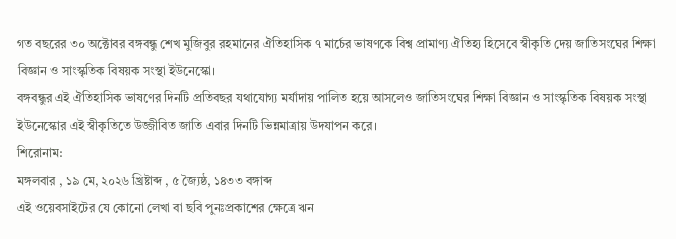গত বছরের ৩০ অক্টোবর বঙ্গবন্ধু শেখ মুজিবুর রহমানের ঐতিহাসিক ৭ মার্চের ভাষণকে বিশ্ব প্রামাণ্য ঐতিহ্য হিসেবে স্বীকৃতি দেয় জাতিসংঘের শিক্ষা বিজ্ঞান ও সাংস্কৃতিক বিষয়ক সংস্থা ইউনেস্কো।
বঙ্গবন্ধুর এই ঐতিহাসিক ভাষণের দিনটি প্রতিবছর যথাযোগ্য মর্যাদায় পালিত হয়ে আসলেও জাতিসংঘের শিক্ষা বিজ্ঞান ও সাংস্কৃতিক বিষয়ক সংস্থা ইউনেস্কোর এই স্বীকৃতিতে উজ্জীবিত জাতি এবার দিনটি ভিন্নমাত্রায় উদযাপন করে।
শিরোনাম:
মঙ্গলবার , ১৯ মে, ২০২৬ খ্রিষ্টাব্দ , ৫ জ্যৈষ্ঠ, ১৪৩৩ বঙ্গাব্দ
এই ওয়েবসাইটের যে কোনো লেখা বা ছবি পুনঃপ্রকাশের ক্ষেত্রে ঋন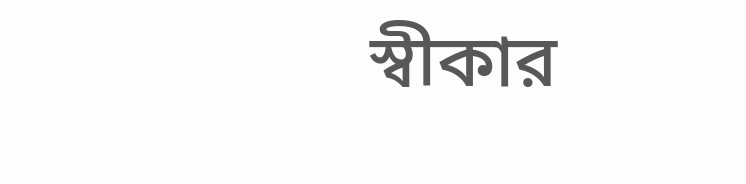স্বীকার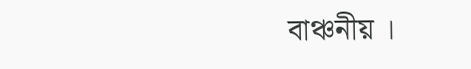বাঞ্চনীয় ।